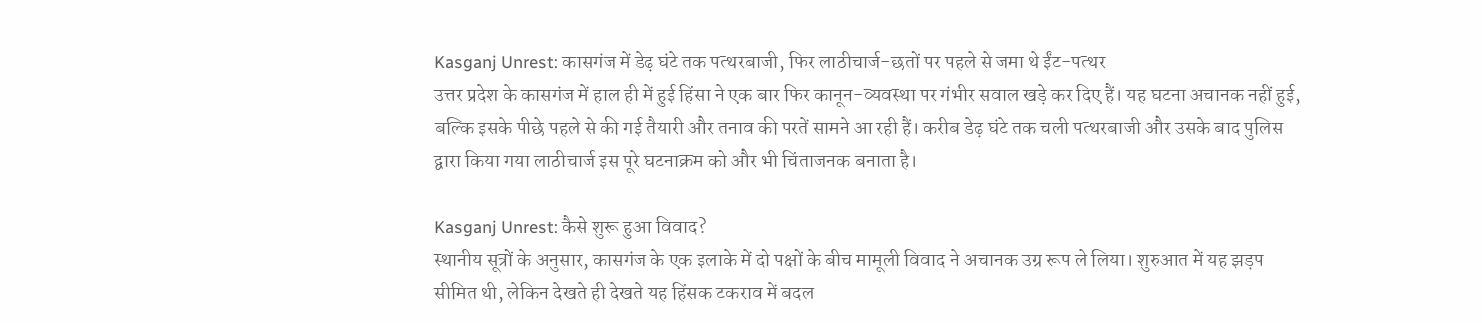Kasganj Unrest: कासगंज में डेढ़ घंटे तक पत्थरबाजी, फिर लाठीचार्ज-छतों पर पहले से जमा थे ईंट-पत्थर
उत्तर प्रदेश के कासगंज में हाल ही में हुई हिंसा ने एक बार फिर कानून-व्यवस्था पर गंभीर सवाल खड़े कर दिए हैं। यह घटना अचानक नहीं हुई, बल्कि इसके पीछे पहले से की गई तैयारी और तनाव की परतें सामने आ रही हैं। करीब डेढ़ घंटे तक चली पत्थरबाजी और उसके बाद पुलिस द्वारा किया गया लाठीचार्ज इस पूरे घटनाक्रम को और भी चिंताजनक बनाता है।

Kasganj Unrest: कैसे शुरू हुआ विवाद?
स्थानीय सूत्रों के अनुसार, कासगंज के एक इलाके में दो पक्षों के बीच मामूली विवाद ने अचानक उग्र रूप ले लिया। शुरुआत में यह झड़प सीमित थी, लेकिन देखते ही देखते यह हिंसक टकराव में बदल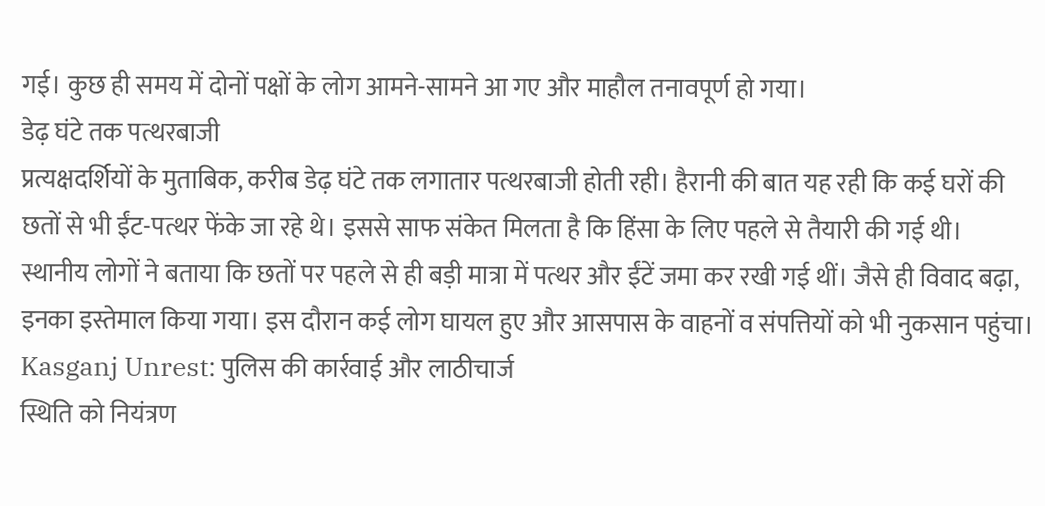गई। कुछ ही समय में दोनों पक्षों के लोग आमने-सामने आ गए और माहौल तनावपूर्ण हो गया।
डेढ़ घंटे तक पत्थरबाजी
प्रत्यक्षदर्शियों के मुताबिक, करीब डेढ़ घंटे तक लगातार पत्थरबाजी होती रही। हैरानी की बात यह रही कि कई घरों की छतों से भी ईंट-पत्थर फेंके जा रहे थे। इससे साफ संकेत मिलता है कि हिंसा के लिए पहले से तैयारी की गई थी।
स्थानीय लोगों ने बताया कि छतों पर पहले से ही बड़ी मात्रा में पत्थर और ईंटें जमा कर रखी गई थीं। जैसे ही विवाद बढ़ा, इनका इस्तेमाल किया गया। इस दौरान कई लोग घायल हुए और आसपास के वाहनों व संपत्तियों को भी नुकसान पहुंचा।
Kasganj Unrest: पुलिस की कार्रवाई और लाठीचार्ज
स्थिति को नियंत्रण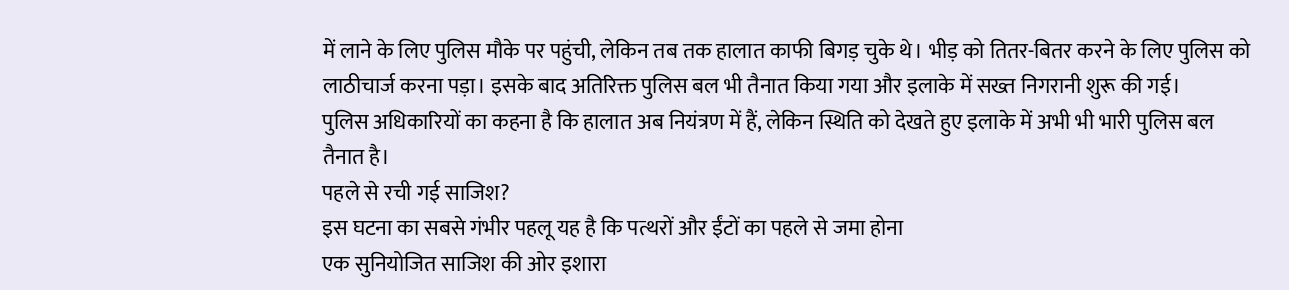में लाने के लिए पुलिस मौके पर पहुंची, लेकिन तब तक हालात काफी बिगड़ चुके थे। भीड़ को तितर-बितर करने के लिए पुलिस को लाठीचार्ज करना पड़ा। इसके बाद अतिरिक्त पुलिस बल भी तैनात किया गया और इलाके में सख्त निगरानी शुरू की गई।
पुलिस अधिकारियों का कहना है कि हालात अब नियंत्रण में हैं, लेकिन स्थिति को देखते हुए इलाके में अभी भी भारी पुलिस बल तैनात है।
पहले से रची गई साजिश?
इस घटना का सबसे गंभीर पहलू यह है कि पत्थरों और ईंटों का पहले से जमा होना
एक सुनियोजित साजिश की ओर इशारा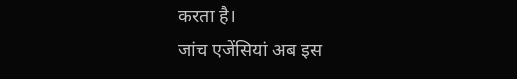करता है।
जांच एजेंसियां अब इस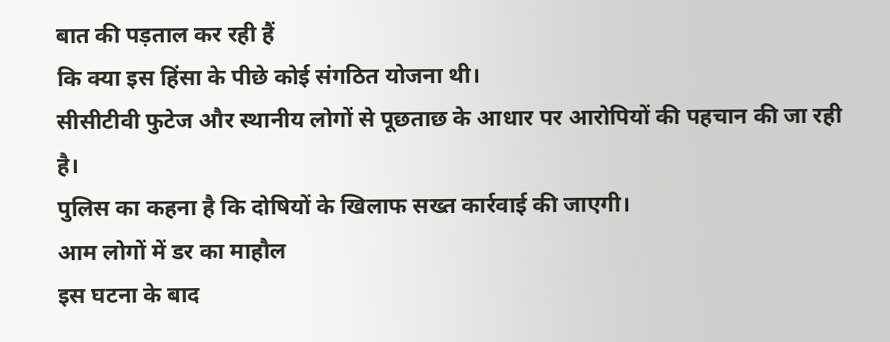बात की पड़ताल कर रही हैं
कि क्या इस हिंसा के पीछे कोई संगठित योजना थी।
सीसीटीवी फुटेज और स्थानीय लोगों से पूछताछ के आधार पर आरोपियों की पहचान की जा रही है।
पुलिस का कहना है कि दोषियों के खिलाफ सख्त कार्रवाई की जाएगी।
आम लोगों में डर का माहौल
इस घटना के बाद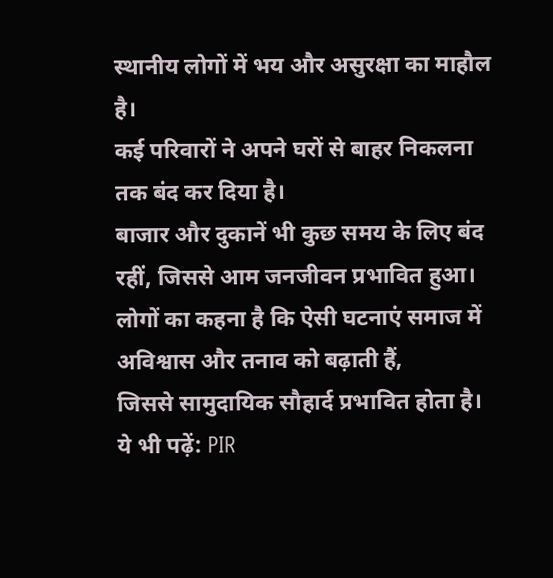स्थानीय लोगों में भय और असुरक्षा का माहौल है।
कई परिवारों ने अपने घरों से बाहर निकलना तक बंद कर दिया है।
बाजार और दुकानें भी कुछ समय के लिए बंद रहीं, जिससे आम जनजीवन प्रभावित हुआ।
लोगों का कहना है कि ऐसी घटनाएं समाज में अविश्वास और तनाव को बढ़ाती हैं,
जिससे सामुदायिक सौहार्द प्रभावित होता है।
ये भी पढ़ें: PIR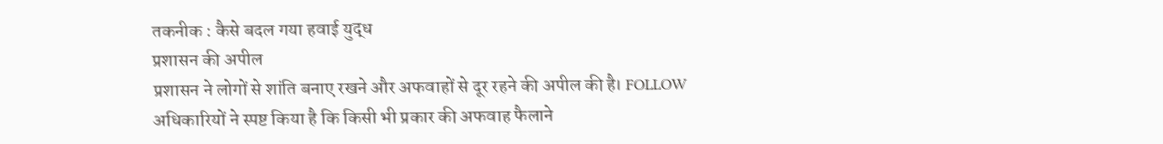तकनीक : कैसे बदल गया हवाई युद्ध
प्रशासन की अपील
प्रशासन ने लोगों से शांति बनाए रखने और अफवाहों से दूर रहने की अपील की है। FOLLOW
अधिकारियों ने स्पष्ट किया है कि किसी भी प्रकार की अफवाह फैलाने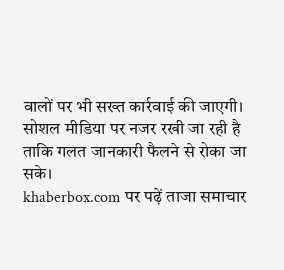वालों पर भी सख्त कार्रवाई की जाएगी।
सोशल मीडिया पर नजर रखी जा रही है ताकि गलत जानकारी फैलने से रोका जा सके।
khaberbox.com पर पढ़ें ताजा समाचार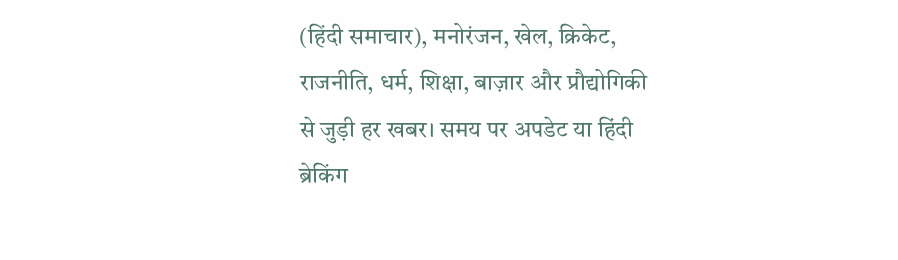(हिंदी समाचार), मनोरंजन, खेल, क्रिकेट, राजनीति, धर्म, शिक्षा, बाज़ार और प्रौद्योगिकी से जुड़ी हर खबर। समय पर अपडेट या हिंदी ब्रेकिंग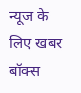न्यूज के लिए खबर बॉक्स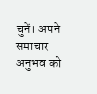चुनें। अपने समाचार अनुभव को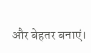और बेहतर बनाएं।